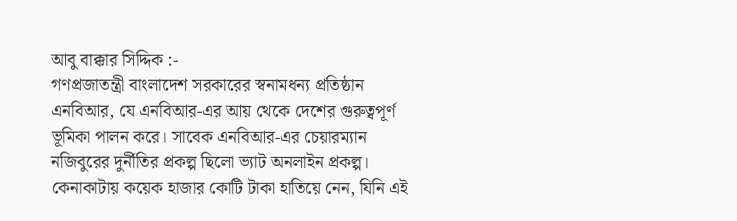আবু বাক্কার সিদ্দিক :-
গণপ্রজাতন্ত্রী বাংলাদেশ সরকারের স্বনামধন্য প্রতিষ্ঠান এনবিআর, যে এনবিআর-এর আয় থেকে দেশের গুরুত্বপূর্ণ ভূমিকা পালন করে। সাবেক এনবিআর-এর চেয়ারম্যান নজিবুরের দুর্নীতির প্রকল্প ছিলো ভ্যাট অনলাইন প্রকল্প।
কেনাকাটায় কয়েক হাজার কোটি টাকা হাতিয়ে নেন, যিনি এই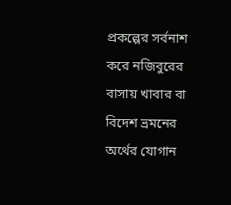প্রকল্পের সর্বনাশ করে নজিবুরের বাসায় খাবার বা বিদেশ ভ্রমনের অর্থের যোগান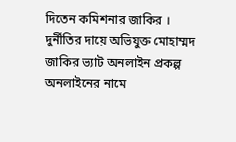দিতেন কমিশনার জাকির ।
দুর্নীতির দায়ে অভিযুক্ত মোহাম্মদ জাকির ভ্যাট অনলাইন প্রকল্প অনলাইনের নামে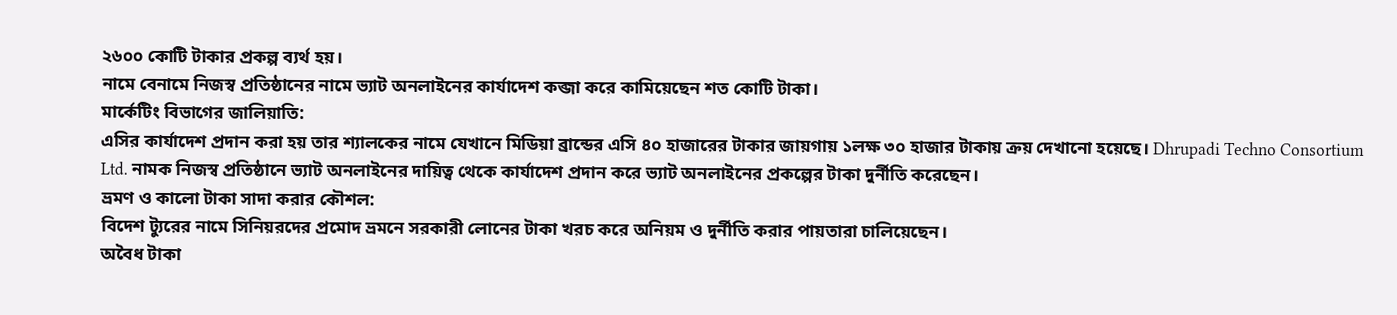২৬০০ কোটি টাকার প্রকল্প ব্যর্থ হয়।
নামে বেনামে নিজস্ব প্রতিষ্ঠানের নামে ভ্যাট অনলাইনের কার্যাদেশ কব্জা করে কামিয়েছেন শত কোটি টাকা।
মার্কেটিং বিভাগের জালিয়াতি:
এসির কার্যাদেশ প্রদান করা হয় তার শ্যালকের নামে যেখানে মিডিয়া ব্রান্ডের এসি ৪০ হাজারের টাকার জায়গায় ১লক্ষ ৩০ হাজার টাকায় ক্রয় দেখানো হয়েছে। Dhrupadi Techno Consortium Ltd. নামক নিজস্ব প্রতিষ্ঠানে ভ্যাট অনলাইনের দায়িত্ব থেকে কার্যাদেশ প্রদান করে ভ্যাট অনলাইনের প্রকল্পের টাকা দুর্নীতি করেছেন।
ভ্রমণ ও কালো টাকা সাদা করার কৌশল:
বিদেশ ট্যুরের নামে সিনিয়রদের প্রমোদ ভ্রমনে সরকারী লোনের টাকা খরচ করে অনিয়ম ও দুর্নীতি করার পায়তারা চালিয়েছেন।
অবৈধ টাকা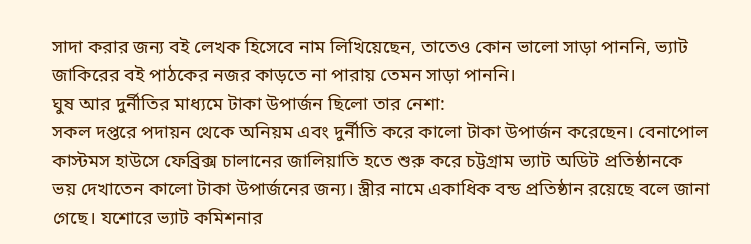সাদা করার জন্য বই লেখক হিসেবে নাম লিখিয়েছেন, তাতেও কোন ভালো সাড়া পাননি, ভ্যাট জাকিরের বই পাঠকের নজর কাড়তে না পারায় তেমন সাড়া পাননি।
ঘুষ আর দুর্নীতির মাধ্যমে টাকা উপার্জন ছিলো তার নেশা:
সকল দপ্তরে পদায়ন থেকে অনিয়ম এবং দুর্নীতি করে কালো টাকা উপার্জন করেছেন। বেনাপোল কাস্টমস হাউসে ফেব্রিক্স চালানের জালিয়াতি হতে শুরু করে চট্টগ্রাম ভ্যাট অডিট প্রতিষ্ঠানকে ভয় দেখাতেন কালো টাকা উপার্জনের জন্য। স্ত্রীর নামে একাধিক বন্ড প্রতিষ্ঠান রয়েছে বলে জানা গেছে। যশোরে ভ্যাট কমিশনার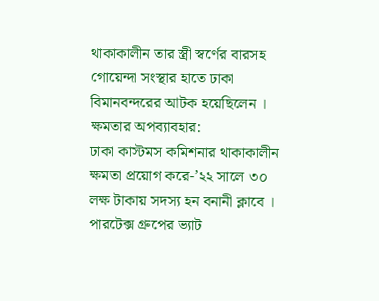থাকাকালীন তার স্ত্রী স্বর্ণের বারসহ গোয়েন্দা সংস্থার হাতে ঢাকা বিমানবন্দরের আটক হয়েছিলেন ।
ক্ষমতার অপব্যাবহার:
ঢাকা কাস্টমস কমিশনার থাকাকালীন ক্ষমতা প্রয়োগ করে-’২২ সালে ৩০ লক্ষ টাকায় সদস্য হন বনানী ক্লাবে । পারটেক্স গ্রুপের ভ্যাট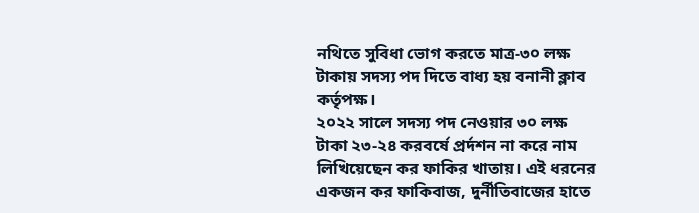নথিতে সুবিধা ভোগ করতে মাত্র-৩০ লক্ষ টাকায় সদস্য পদ দিতে বাধ্য হয় বনানী ক্লাব কর্তৃপক্ষ।
২০২২ সালে সদস্য পদ নেওয়ার ৩০ লক্ষ টাকা ২৩-২৪ করবর্ষে প্রর্দশন না করে নাম লিখিয়েছেন কর ফাকির খাতায়। এই ধরনের একজন কর ফাকিবাজ, দুর্নীতিবাজের হাতে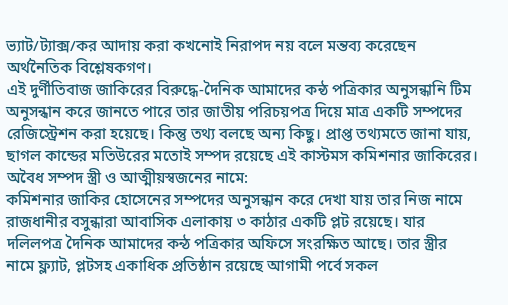ভ্যাট/ট্যাক্স/কর আদায় করা কখনোই নিরাপদ নয় বলে মন্তব্য করেছেন অর্থনৈতিক বিশ্লেষকগণ।
এই দুর্ণীতিবাজ জাকিরের বিরুদ্ধে-দৈনিক আমাদের কন্ঠ পত্রিকার অনুসন্ধানি টিম অনুসন্ধান করে জানতে পারে তার জাতীয় পরিচয়পত্র দিয়ে মাত্র একটি সম্পদের রেজিস্ট্রেশন করা হয়েছে। কিন্তু তথ্য বলছে অন্য কিছু। প্রাপ্ত তথ্যমতে জানা যায়, ছাগল কান্ডের মতিউরের মতোই সম্পদ রয়েছে এই কাস্টমস কমিশনার জাকিরের।
অবৈধ সম্পদ স্ত্রী ও আত্মীয়স্বজনের নামে:
কমিশনার জাকির হোসেনের সম্পদের অনুসন্ধান করে দেখা যায় তার নিজ নামে রাজধানীর বসুন্ধারা আবাসিক এলাকায় ৩ কাঠার একটি প্লট রয়েছে। যার দলিলপত্র দৈনিক আমাদের কন্ঠ পত্রিকার অফিসে সংরক্ষিত আছে। তার স্ত্রীর নামে ফ্ল্যাট, প্লটসহ একাধিক প্রতিষ্ঠান রয়েছে আগামী পর্বে সকল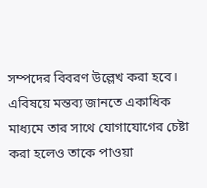সম্পদের বিবরণ উল্লেখ করা হবে। এবিষয়ে মন্তব্য জানতে একাধিক মাধ্যমে তার সাথে যোগাযোগের চেষ্টা করা হলেও তাকে পাওয়া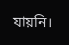যায়নি।